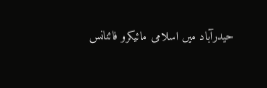حیدرآباد میں اسلامی مائیکرو فائنانس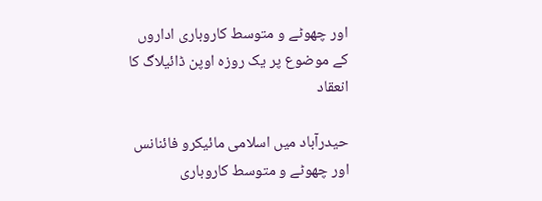اور چھوٹے و متوسط کاروباری اداروں کے موضوع پر یک روزہ اوپن ڈائیلاگ کا انعقاد

حیدرآباد میں اسلامی مائیکرو فائنانس اور چھوٹے و متوسط کاروباری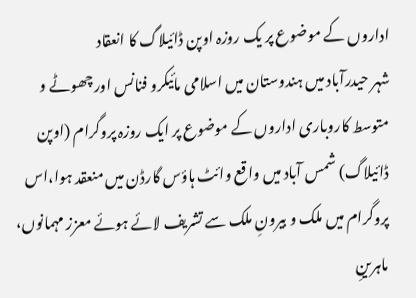اداروں کے موضوع پر یک روزہ اوپن ڈائیلاگ کا انعقاد
شہر حیدرآباد میں ہندوستان میں اسلامی مائیکرو فنانس اور چھوٹے و متوسط کاروباری اداروں کے موضوع پر ایک روزہ پروگرام (اوپن ڈائیلاگ) شمس آباد میں واقع وائٹ ہاؤس گارڈن میں منعقد ہوا،اس پروگرام میں ملک و بیرونِ ملک سے تشریف لائے ہوئے معزز مہمانوں، ماہرینِ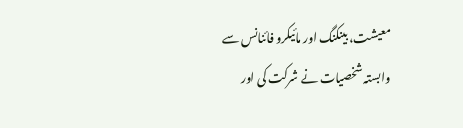معیشت، بینکنگ اور مائیکرو فائنانس سے وابستہ شخصیات نے شرکت کی اور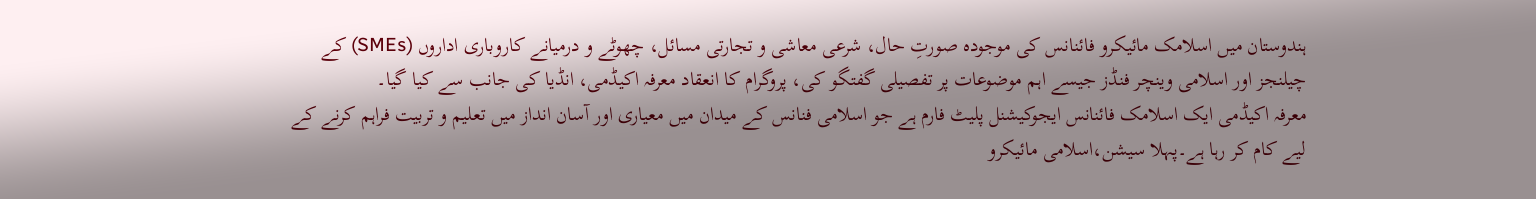ہندوستان میں اسلامک مائیکرو فائنانس کی موجودہ صورتِ حال، شرعی معاشی و تجارتی مسائل، چھوٹے و درمیانے کاروباری اداروں (SMEs) کے چیلنجز اور اسلامی وینچر فنڈز جیسے اہم موضوعات پر تفصیلی گفتگو کی، پروگرام کا انعقاد معرفہ اکیڈمی، انڈیا کی جانب سے کیا گیا۔
معرفہ اکیڈمی ایک اسلامک فائنانس ایجوکیشنل پلیٹ فارم ہے جو اسلامی فنانس کے میدان میں معیاری اور آسان انداز میں تعلیم و تربیت فراہم کرنے کے لیے کام کر رہا ہے۔پہلا سیشن،اسلامی مائیکرو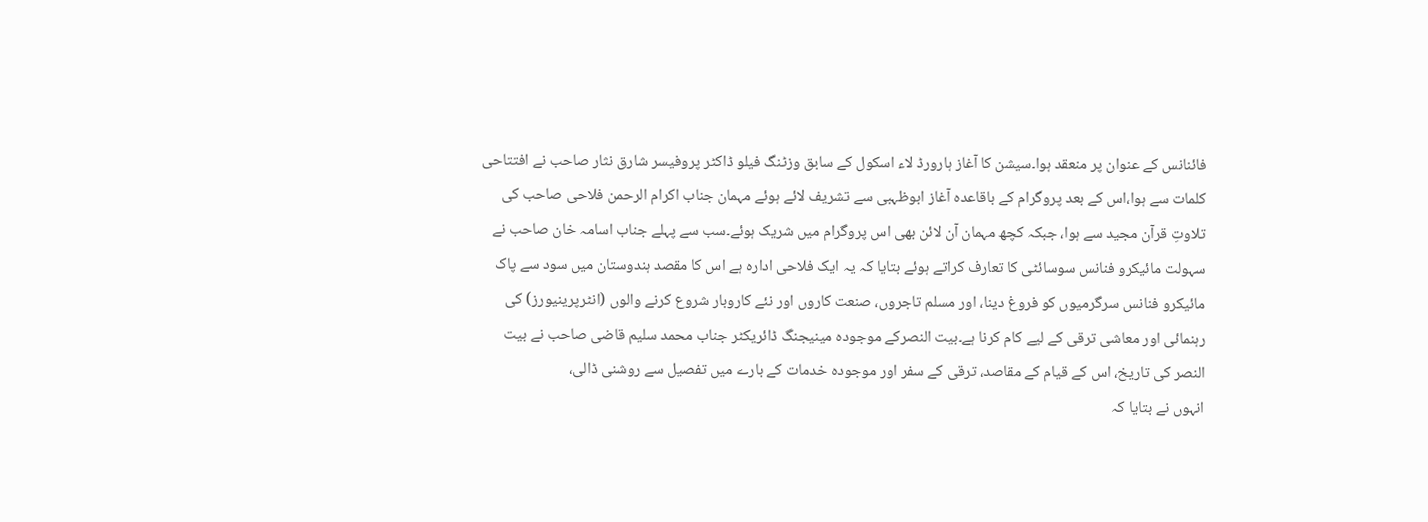فائنانس کے عنوان پر منعقد ہوا۔سیشن کا آغاز ہارورڈ لاء اسکول کے سابق وزٹنگ فیلو ڈاکٹر پروفیسر شارق نثار صاحب نے افتتاحی کلمات سے ہوا،اس کے بعد پروگرام کے باقاعدہ آغاز ابوظہبی سے تشریف لائے ہوئے مہمان جناب اکرام الرحمن فلاحی صاحب کی تلاوتِ قرآن مجید سے ہوا، جبکہ کچھ مہمان آن لائن بھی اس پروگرام میں شریک ہوئے۔سب سے پہلے جناب اسامہ خان صاحب نے سہولت مائیکرو فنانس سوسائٹی کا تعارف کراتے ہوئے بتایا کہ یہ ایک فلاحی ادارہ ہے اس کا مقصد ہندوستان میں سود سے پاک مائیکرو فنانس سرگرمیوں کو فروغ دینا، اور مسلم تاجروں، صنعت کاروں اور نئے کاروبار شروع کرنے والوں (انٹرپرینیورز) کی رہنمائی اور معاشی ترقی کے لیے کام کرنا ہے۔بیت النصرکے موجودہ مینیجنگ ڈائریکٹر جناب محمد سلیم قاضی صاحب نے بیت النصر کی تاریخ، اس کے قیام کے مقاصد، ترقی کے سفر اور موجودہ خدمات کے بارے میں تفصیل سے روشنی ڈالی،
انہوں نے بتایا کہ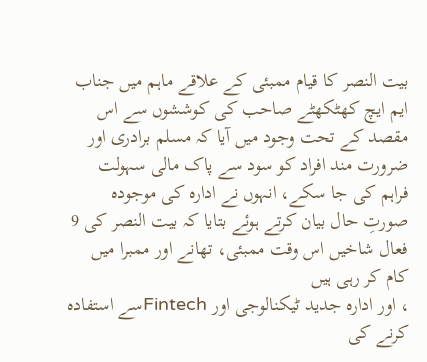بیت النصر کا قیام ممبئی کے علاقے ماہم میں جناب ایم ایچ کھٹکھٹے صاحب کی کوششوں سے اس مقصد کے تحت وجود میں آیا کہ مسلم برادری اور ضرورت مند افراد کو سود سے پاک مالی سہولت فراہم کی جا سکے، انہوں نے ادارہ کی موجودہ صورتِ حال بیان کرتے ہوئے بتایا کہ بیت النصر کی 9 فعال شاخیں اس وقت ممبئی، تھانے اور ممبرا میں کام کر رہی ہیں
، اور ادارہ جدید ٹیکنالوجی اور Fintechسے استفادہ کرنے کی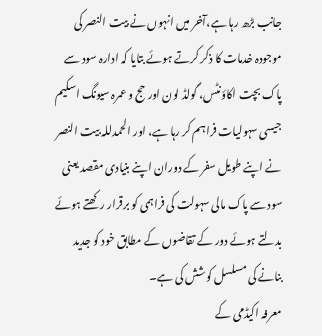جانب بڑھ رہا ہے،آخر میں انہوں نے بیت النصر کی موجودہ خدمات کا ذکر کرتے ہوئے بتایا کہ ادارہ سود سے پاک بچت اکاؤنٹس، گولڈ لون اور حج و عمرہ سیونگ اسکیم جیسی سہولیات فراہم کر رہا ہے، اور الحمدللہ بیت النصر نے اپنے طویل سفر کے دوران اپنے بنیادی مقصد یعنی سود سے پاک مالی سہولت کی فراہمی کو برقرار رکھتے ہوئے بدلتے ہوئے دور کے تقاضوں کے مطابق خود کو جدید بنانے کی مسلسل کوشش کی ہے۔
معرفہ اکیڈمی کے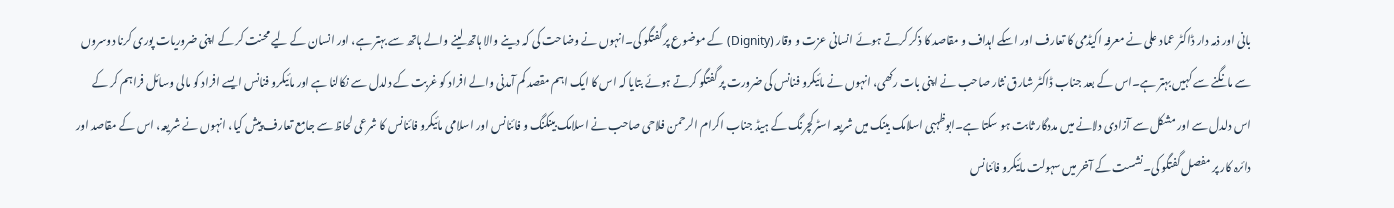بانی اور ذمہ دار ڈاکٹر عماد علی نے معرفہ اکیڈمی کا تعارف اور اسکے اہداف و مقاصد کا ذکر کرتے ہوئے انسانی عزت و وقار (Dignity) کے موضوع پر گفتگو کی۔انہوں نے وضاحت کی کہ دینے والا ہاتھ لینے والے ہاتھ سے بہتر ہے، اور انسان کے لیے محنت کر کے اپنی ضروریات پوری کرنا دوسروں سے مانگنے سے کہیں بہتر ہے۔اس کے بعد جناب ڈاکٹر شارق نثار صاحب نے اپنی بات رکھی، انہوں نے مائیکرو فنانس کی ضرورت پر گفتگو کرتے ہوئے بتایا کہ اس کا ایک اہم مقصد کم آمدنی والے افراد کو غربت کے دلدل سے نکالنا ہے اور مائیکرو فنانس ایسے افراد کو مالی وسائل فراہم کر کے اس دلدل سے اور مشکل سے آزادی دلانے میں مددگار ثابت ہو سکتا ہے۔ابوظہبی اسلامک بینک میں شریعہ اسٹرکچرنگ کے ہیڈ جناب اکرام الرحمن فلاحی صاحب نے اسلامک بینکنگ و فائنانس اور اسلامی مائیکرو فائنانس کا شرعی لحاظ سے جامع تعارف پیش کیا، انہوں نے شریعہ، اس کے مقاصد اور دائرہ کار پر مفصل گفتگو کی۔نشست کے آخر میں سہولت مائیکرو فائنانس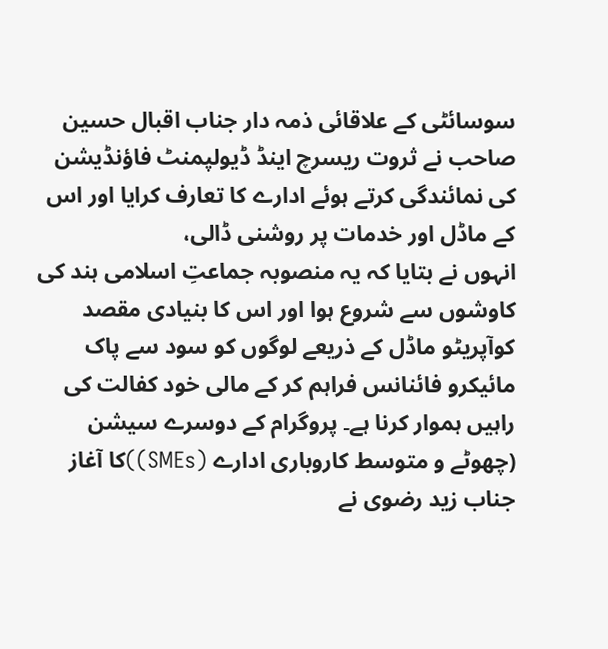سوسائٹی کے علاقائی ذمہ دار جناب اقبال حسین صاحب نے ثروت ریسرچ اینڈ ڈیولپمنٹ فاؤنڈیشن کی نمائندگی کرتے ہوئے ادارے کا تعارف کرایا اور اس کے ماڈل اور خدمات پر روشنی ڈالی،
انہوں نے بتایا کہ یہ منصوبہ جماعتِ اسلامی ہند کی کاوشوں سے شروع ہوا اور اس کا بنیادی مقصد کوآپریٹو ماڈل کے ذریعے لوگوں کو سود سے پاک مائیکرو فائنانس فراہم کر کے مالی خود کفالت کی راہیں ہموار کرنا ہے۔ پروگرام کے دوسرے سیشن (چھوٹے و متوسط کاروباری ادارے (SMEs))کا آغاز جناب زید رضوی نے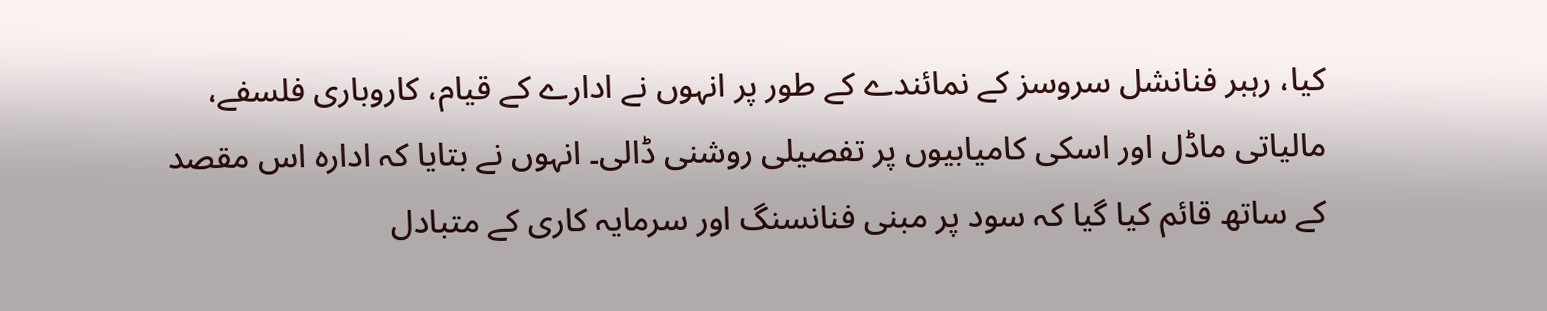کیا، رہبر فنانشل سروسز کے نمائندے کے طور پر انہوں نے ادارے کے قیام، کاروباری فلسفے، مالیاتی ماڈل اور اسکی کامیابیوں پر تفصیلی روشنی ڈالی۔ انہوں نے بتایا کہ ادارہ اس مقصد کے ساتھ قائم کیا گیا کہ سود پر مبنی فنانسنگ اور سرمایہ کاری کے متبادل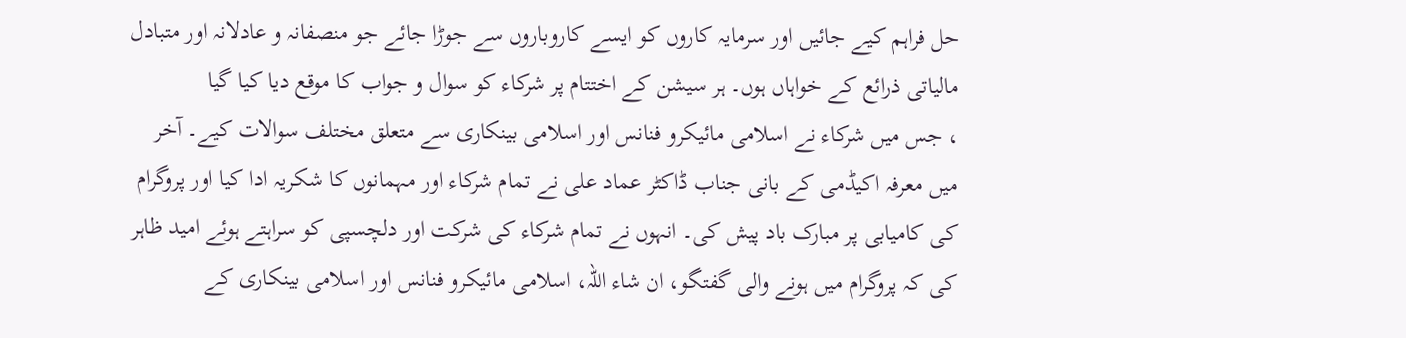حل فراہم کیے جائیں اور سرمایہ کاروں کو ایسے کاروباروں سے جوڑا جائے جو منصفانہ و عادلانہ اور متبادل مالیاتی ذرائع کے خواہاں ہوں۔ ہر سیشن کے اختتام پر شرکاء کو سوال و جواب کا موقع دیا کیا گیا
، جس میں شرکاء نے اسلامی مائیکرو فنانس اور اسلامی بینکاری سے متعلق مختلف سوالات کیے۔ آخر میں معرفہ اکیڈمی کے بانی جناب ڈاکٹر عماد علی نے تمام شرکاء اور مہمانوں کا شکریہ ادا کیا اور پروگرام کی کامیابی پر مبارک باد پیش کی۔ انہوں نے تمام شرکاء کی شرکت اور دلچسپی کو سراہتے ہوئے امید ظاہر کی کہ پروگرام میں ہونے والی گفتگو، ان شاء اللہ، اسلامی مائیکرو فنانس اور اسلامی بینکاری کے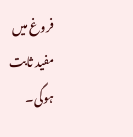فروغ میں مفید ثابت ہوگی۔